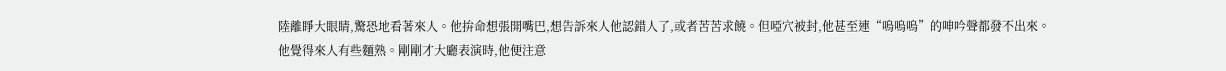陸離睜大眼睛,驚恐地看著來人。他拚命想張開嘴巴,想告訴來人他認錯人了,或者苦苦求饒。但啞穴被封,他甚至連“嗚嗚嗚”的呻吟聲都發不出來。
他覺得來人有些麵熟。剛剛才大廳表演時,他便注意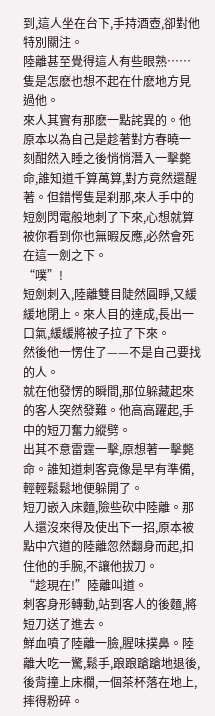到,這人坐在台下,手持酒壺,卻對他特別關注。
陸離甚至覺得這人有些眼熟……隻是怎麽也想不起在什麽地方見過他。
來人其實有那麽一點詫異的。他原本以為自己是趁著對方春曉一刻酣然入睡之後悄悄潛入一擊斃命,誰知道千算萬算,對方竟然還醒著。但錯愕隻是刹那,來人手中的短劍閃電般地刺了下來,心想就算被你看到你也無暇反應,必然會死在這一劍之下。
“噗”!
短劍刺入,陸離雙目陡然圓睜,又緩緩地閉上。來人目的達成,長出一口氣,緩緩將被子拉了下來。
然後他一愣住了——不是自己要找的人。
就在他發愣的瞬間,那位躲藏起來的客人突然發難。他高高躍起,手中的短刀奮力縱劈。
出其不意雷霆一擊,原想著一擊斃命。誰知道刺客竟像是早有準備,輕輕鬆鬆地便躲開了。
短刀嵌入床麵,險些砍中陸離。那人還沒來得及使出下一招,原本被點中穴道的陸離忽然翻身而起,扣住他的手腕,不讓他拔刀。
“趁現在!”陸離叫道。
刺客身形轉動,站到客人的後麵,將短刀送了進去。
鮮血噴了陸離一臉,腥味撲鼻。陸離大吃一驚,鬆手,踉踉蹌蹌地退後,後背撞上床欄,一個茶杯落在地上,摔得粉碎。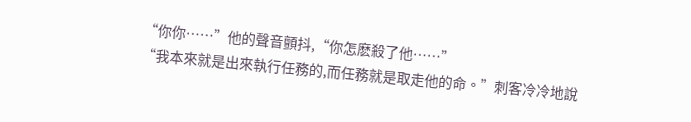“你你……”他的聲音顫抖,“你怎麽殺了他……”
“我本來就是出來執行任務的,而任務就是取走他的命。”刺客冷冷地說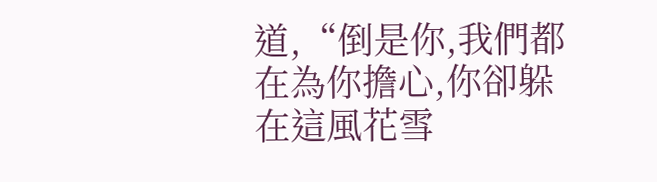道,“倒是你,我們都在為你擔心,你卻躲在這風花雪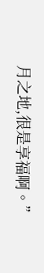月之地,很是享福啊。”